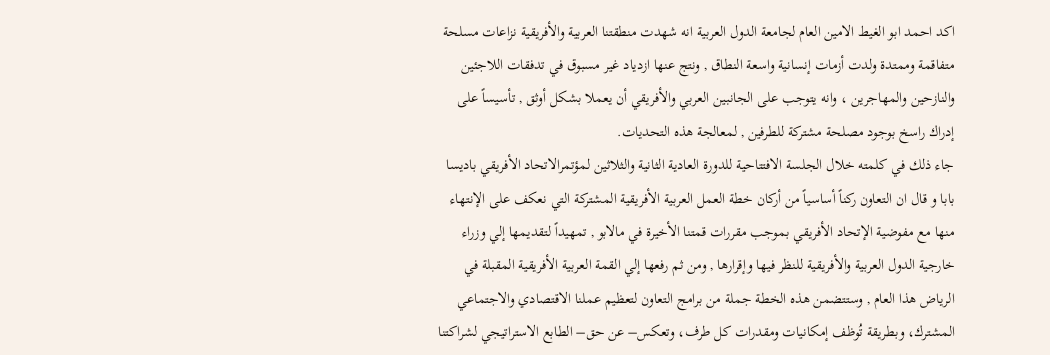اكد احمد ابو الغيط الامين العام لجامعة الدول العربية انه شهدت منطقتنا العربية والأفريقية نزاعات مسلحة متفاقمة وممتدة ولدت أزمات إنسانية واسعة النطاق , ونتج عنها ازدياد غير مسبوق في تدفقات اللاجئين والنازحين والمهاجرين ، وانه يتوجب على الجانبين العربي والأفريقي أن يعملا بشكل أوثق , تأسيساً على إدراك راسخ بوجود مصلحة مشتركة للطرفين , لمعالجة هذه التحديات.
جاء ذلك في كلمته خلال الجلسة الافتتاحية للدورة العادية الثانية والثلاثين لمؤتمرالاتحاد الأفريقي باديسا بابا و قال ان التعاون ركناً أساسياً من أركان خطة العمل العربية الأفريقية المشتركة التي نعكف على الإنتهاء منها مع مفوضية الإتحاد الأفريقي بموجب مقررات قمتنا الأخيرة في مالابو , تمهيداً لتقديمها إلي وزراء خارجية الدول العربية والأفريقية للنظر فيها وإقرارها , ومن ثم رفعها إلي القمة العربية الأفريقية المقبلة في الرياض هذا العام , وستتضمن هذه الخطة جملة من برامج التعاون لتعظيم عملنا الاقتصادي والاجتماعي المشترك، وبطريقة تُوظف إمكانيات ومقدرات كل طرف، وتعكس– عن حق– الطابع الاستراتيجي لشراكتنا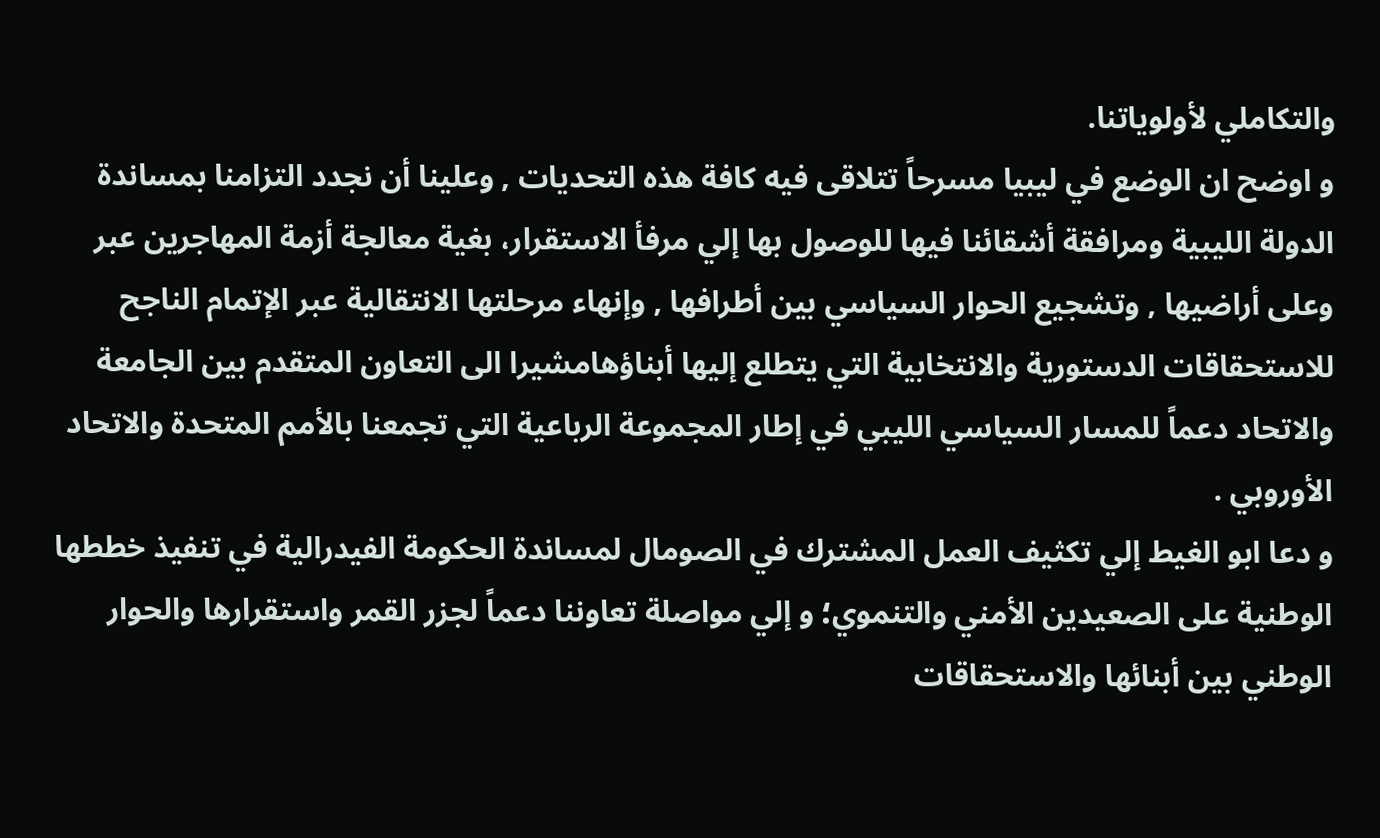والتكاملي لأولوياتنا.
و اوضح ان الوضع في ليبيا مسرحاً تتلاقى فيه كافة هذه التحديات , وعلينا أن نجدد التزامنا بمساندة الدولة الليبية ومرافقة أشقائنا فيها للوصول بها إلي مرفأ الاستقرار، بغية معالجة أزمة المهاجرين عبر وعلى أراضيها , وتشجيع الحوار السياسي بين أطرافها , وإنهاء مرحلتها الانتقالية عبر الإتمام الناجح للاستحقاقات الدستورية والانتخابية التي يتطلع إليها أبناؤهامشيرا الى التعاون المتقدم بين الجامعة والاتحاد دعماً للمسار السياسي الليبي في إطار المجموعة الرباعية التي تجمعنا بالأمم المتحدة والاتحاد الأوروبي .
و دعا ابو الغيط إلي تكثيف العمل المشترك في الصومال لمساندة الحكومة الفيدرالية في تنفيذ خططها الوطنية على الصعيدين الأمني والتنموي؛ و إلي مواصلة تعاوننا دعماً لجزر القمر واستقرارها والحوار الوطني بين أبنائها والاستحقاقات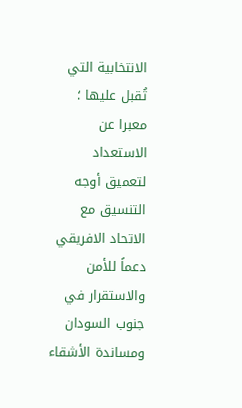الانتخابية التي تُقبل عليها ؛ معبرا عن الاستعداد لتعميق أوجه التنسيق مع الاتحاد الافريقي دعماً للأمن والاستقرار في جنوب السودان ومساندة الأشقاء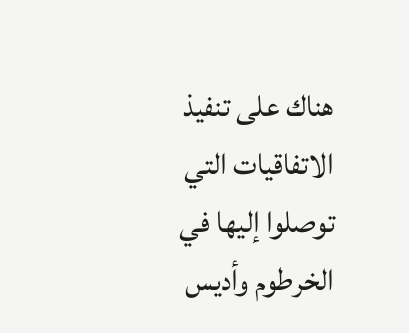هناك على تنفيذ الاتفاقيات التي توصلوا إليها في الخرطوم وأديس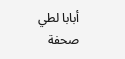أبابا لطي صحفة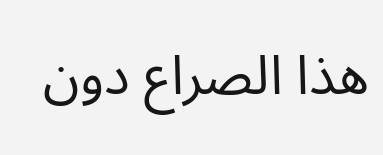هذا الصراع دون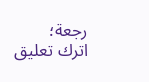رجعة؛
اترك تعليق